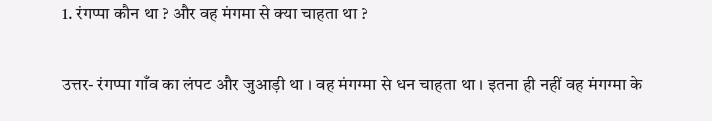1. रंगप्पा कौन था ? और वह मंगमा से क्या चाहता था ?

उत्तर- रंगप्पा गाँव का लंपट और जुआड़ी था । वह मंगग्मा से धन चाहता था । इतना ही नहीं वह मंगग्मा के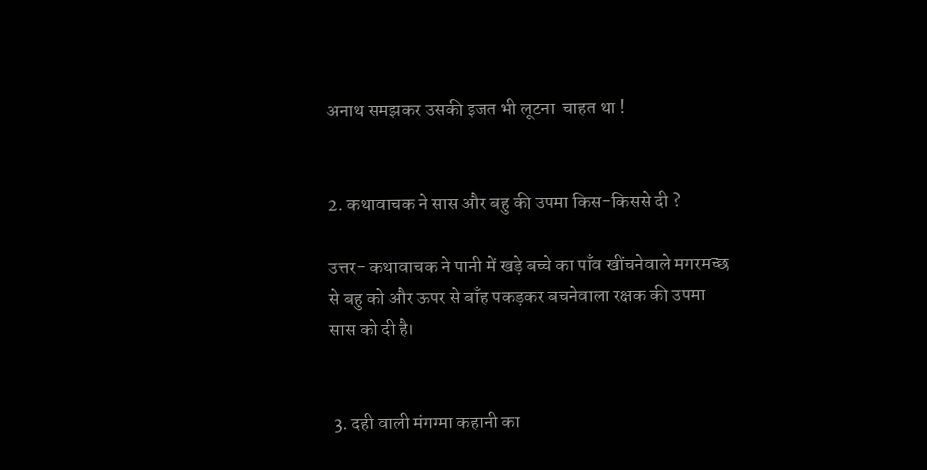अनाथ समझकर उसकी इजत भी लूटना  चाहत था !


2. कथावाचक ने सास और बहु की उपमा किस-किससे दी ?

उत्तर- कथावाचक ने पानी में खड़े बच्चे का पाँव खींचनेवाले मगरमच्छ से बहु को और ऊपर से बाँह पकड़कर बचनेवाला रक्षक की उपमा सास को दी है।


 3. दही वाली मंगग्मा कहानी का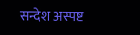सन्देश अस्पष्ट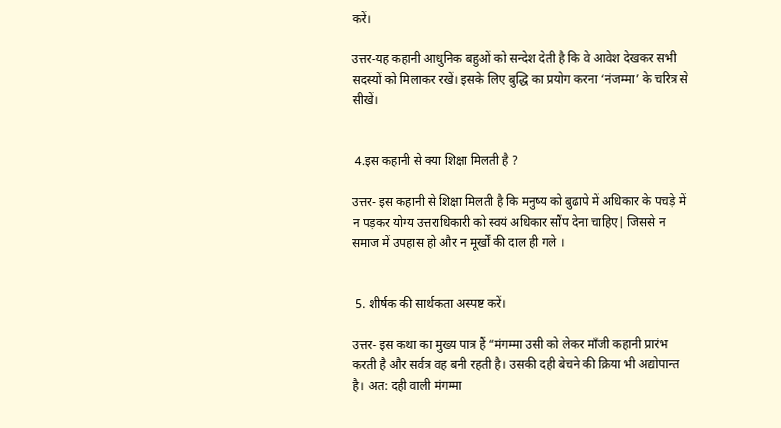करें।

उत्तर-यह कहानी आधुनिक बहुओं को सन्देश देती है कि वे आवेश देखकर सभी सदस्यों को मिलाकर रखें। इसके लिए बुद्धि का प्रयोग करना ‘नंजम्मा’ के चरित्र से सीखें।


 4.इस कहानी से क्या शिक्षा मिलती है ?

उत्तर- इस कहानी से शिक्षा मिलती है कि मनुष्य को बुढापे में अधिकार के पचड़े में न पड़कर योग्य उत्तराधिकारी को स्वयं अधिकार सौंप देना चाहिए| जिससे न समाज में उपहास हो और न मूर्खों की दाल ही गले ।


 5. शीर्षक की सार्थकता अस्पष्ट करें।

उत्तर- इस कथा का मुख्य पात्र हैं “मंगम्मा उसी को लेकर माँजी कहानी प्रारंभ करती है और सर्वत्र वह बनी रहती है। उसकी दही बेचने की क्रिया भी अद्योपान्त है। अत: दही वाली मंगम्मा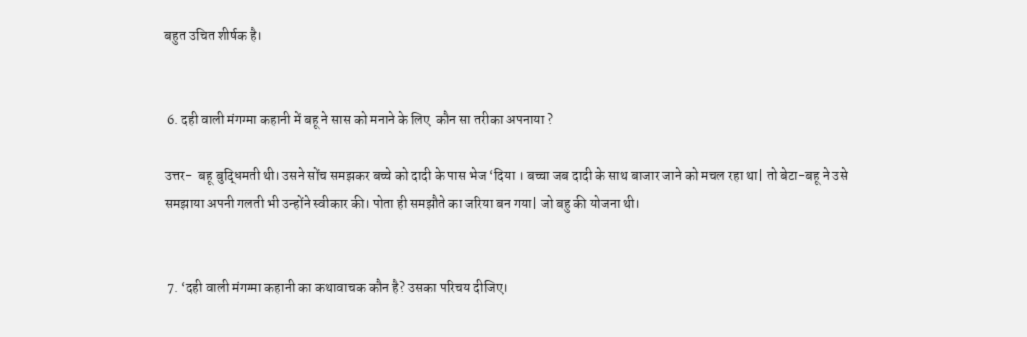बहुत उचित शीर्षक है।


 6. दही वाली मंगग्मा कहानी में बहू ने सास को मनाने के लिए  कौन सा तरीका अपनाया ?

उत्तर-  बहू बुद्धिमती थी। उसने सोंच समझकर बच्चे को दादी के पास भेज ‘दिया । बच्चा जब दादी के साथ बाजार जाने को मचल रहा था| तो बेटा-बहू ने उसे समझाया अपनी गलती भी उन्होंने स्वीकार की। पोता ही समझौते का जरिया बन गया| जो बहु की योजना थी।


 7. ‘दही वाली मंगग्मा कहानी का कथावाचक कौन है? उसका परिचय दीजिए।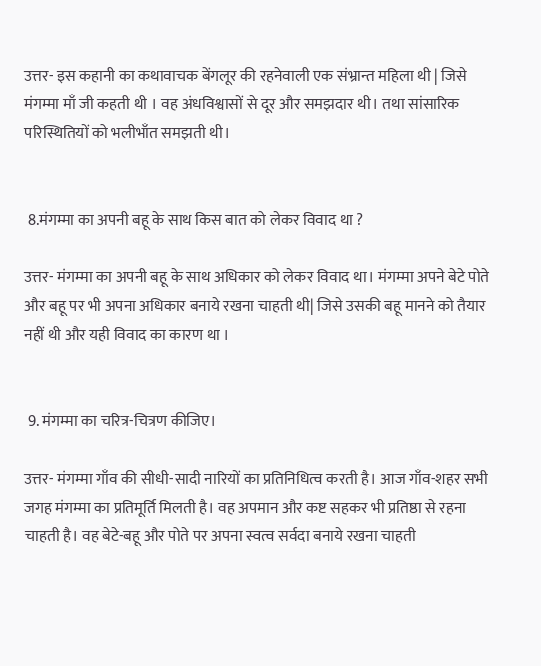उत्तर- इस कहानी का कथावाचक बेंगलूर की रहनेवाली एक संभ्रान्त महिला थी | जिसे मंगम्मा माँ जी कहती थी । वह अंधविश्वासों से दूर और समझदार थी। तथा सांसारिक परिस्थितियों को भलीभाँत समझती थी।


 8.मंगम्मा का अपनी बहू के साथ किस बात को लेकर विवाद था ?

उत्तर- मंगम्मा का अपनी बहू के साथ अधिकार को लेकर विवाद था। मंगम्मा अपने बेटे पोते और बहू पर भी अपना अधिकार बनाये रखना चाहती थी| जिसे उसकी बहू मानने को तैयार नहीं थी और यही विवाद का कारण था ।


 9. मंगम्मा का चरित्र-चित्रण कीजिए।

उत्तर- मंगम्मा गाँव की सीधी-सादी नारियों का प्रतिनिधित्व करती है। आज गाँव-शहर सभी जगह मंगम्मा का प्रतिमूर्ति मिलती है। वह अपमान और कष्ट सहकर भी प्रतिष्ठा से रहना चाहती है। वह बेटे-बहू और पोते पर अपना स्वत्व सर्वदा बनाये रखना चाहती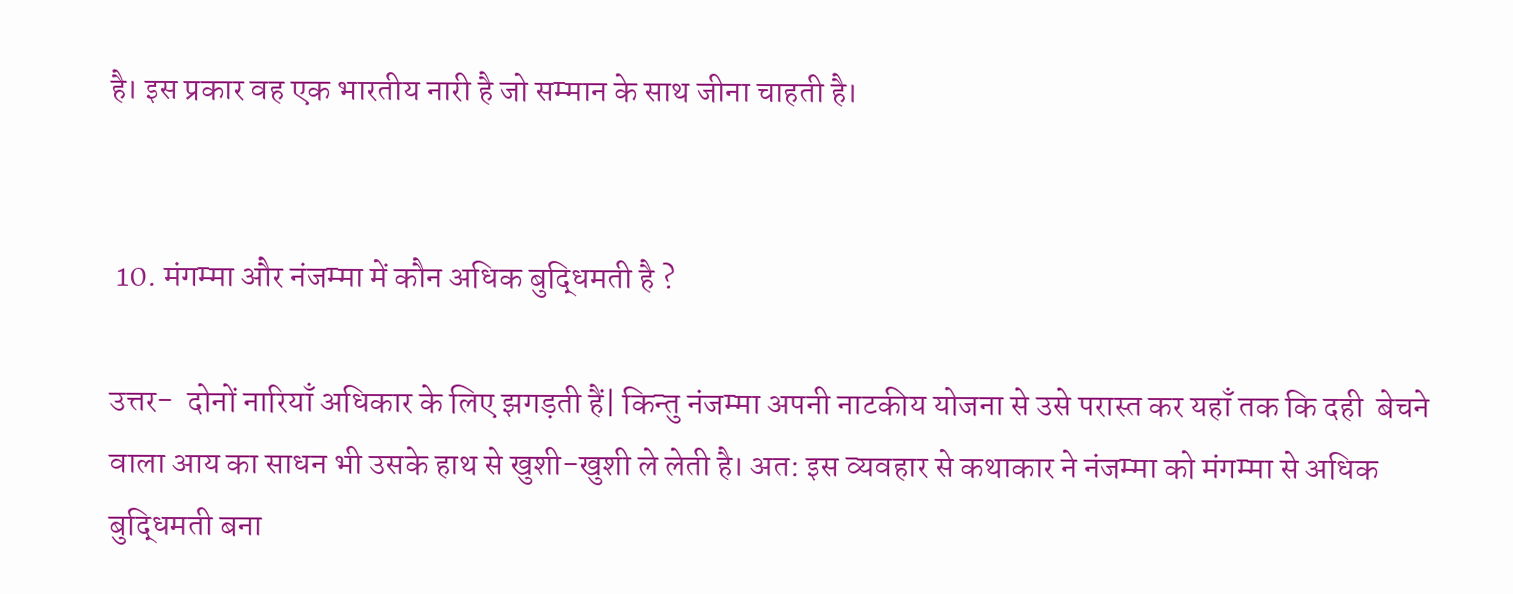है। इस प्रकार वह एक भारतीय नारी है जो सम्मान के साथ जीना चाहती है।


 10. मंगम्मा और नंजम्मा में कौन अधिक बुद्धिमती है ?

उत्तर-  दोनों नारियाँ अधिकार के लिए झगड़ती हैं| किन्तु नंजम्मा अपनी नाटकीय योजना से उसे परास्त कर यहाँ तक कि दही  बेचने वाला आय का साधन भी उसके हाथ से खुशी-खुशी ले लेती है। अत: इस व्यवहार से कथाकार ने नंजम्मा को मंगम्मा से अधिक बुद्धिमती बना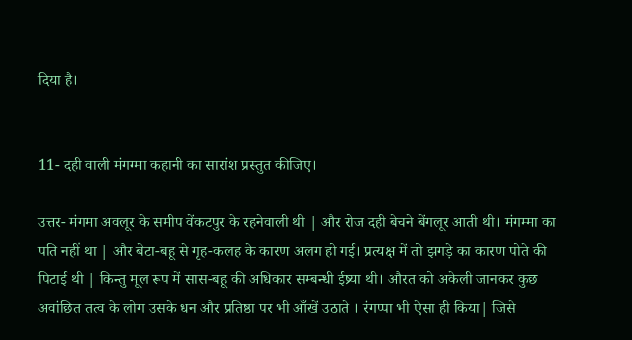दिया है।


11- दही वाली मंगग्मा कहानी का सारांश प्रस्तुत कीजिए।

उत्तर- मंगमा अवलूर के समीप वेंकटपुर के रहनेवाली थी | और रोज दही बेचने बेंगलूर आती थी। मंगम्मा का पति नहीं था | और बेटा-बहू से गृह-कलह के कारण अलग हो गई। प्रत्यक्ष में तो झगड़े का कारण पोते की पिटाई थी | किन्तु मूल रूप में सास-बहू की अधिकार सम्बन्धी ईष्र्या थी। औरत को अकेली जानकर कुछ अवांछित तत्व के लोग उसके धन और प्रतिष्ठा पर भी आँखें उठाते । रंगप्पा भी ऐसा ही किया| जिसे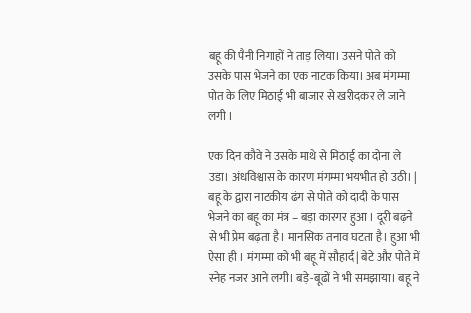बहू की पैनी निगाहों ने ताड़ लिया। उसने पोते को उसके पास भेजने का एक नाटक किया। अब मंगम्मा पोत के लिए मिठाई भी बाजार से खरीदकर ले जाने लगी ।

एक दिन कौवे ने उसके माथे से मिठाई का दोना ले उडा। अंधविश्वास के कारण मंगम्मा भयभीत हो उठी। | बहू के द्वारा नाटकीय ढंग से पोते को दादी के पास भेजने का बहू का मंत्र – बड़ा कारगर हुआ । दूरी बढ़ने से भी प्रेम बढ़ता है। मानसिक तनाव घटता है। हुआ भी ऐसा ही । मंगम्मा को भी बहू में सौहार्द| बेटे और पोते में स्नेह नजर आने लगी। बड़े-बूढों ने भी समझाया। बहू ने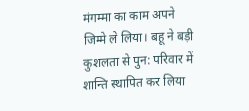मंगम्मा का काम अपने जिम्मे ले लिया। बहू ने बड़ी कुशलता से पुन: परिवार में शान्ति स्थापित कर लिया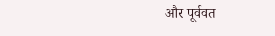और पूर्ववत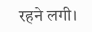रहने लगी।